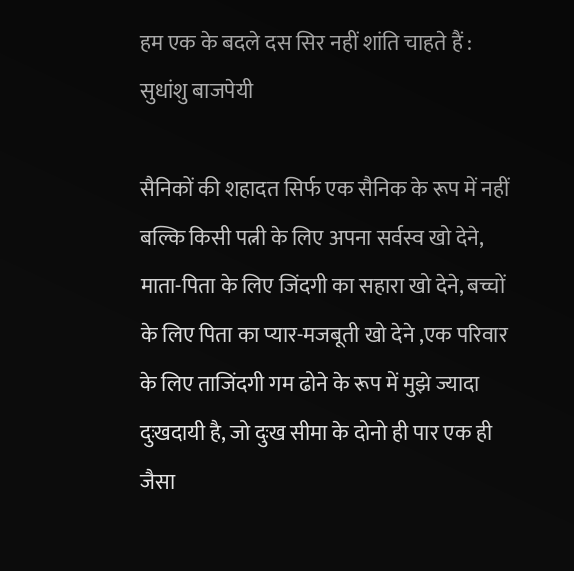हम एक के बदले दस सिर नहीं शांति चाहते हैं : सुधांशु बाजपेयी

सैनिकों की शहादत सिर्फ एक सैनिक के रूप में नहीं बल्कि किसी पत्नी के लिए अपना सर्वस्व खो देने, माता-पिता के लिए जिंदगी का सहारा खो देने, बच्चों के लिए पिता का प्यार-मजबूती खो देने ,एक परिवार के लिए ताजिंदगी गम ढोने के रूप में मुझे ज्यादा दुःखदायी है, जो दुःख सीमा के दोनो ही पार एक ही जैसा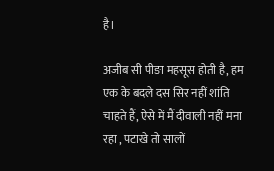है।

अजीब सी पीङा महसूस होती है, हम एक के बदले दस सिर नहीं शांति चाहते हैं, ऐसे में मैं दीवाली नहीं मना रहा , पटाखे तो सालों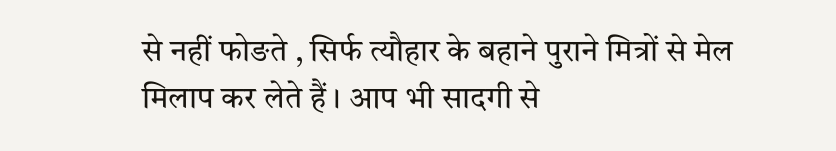से नहीं फोङते , सिर्फ त्यौहार के बहाने पुराने मित्रों से मेल मिलाप कर लेते हैं । आप भी सादगी से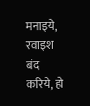मनाइये, रवाइश बंद करिये, हो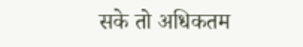सके तो अधिकतम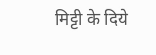मिट्टी के दिये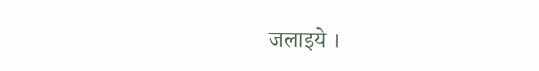जलाइये ।